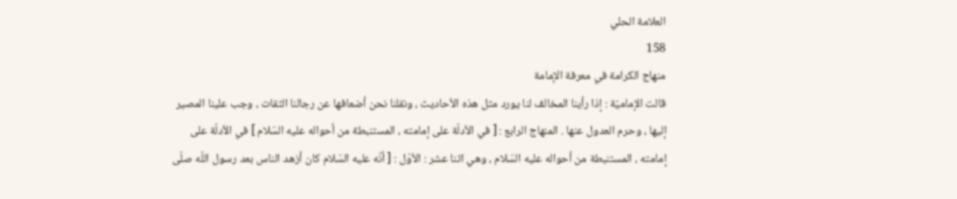العلامة الحلي
158
منهاج الكرامة في معرفة الإمامة
قالت الإماميّة : إذا رأينا المخالف لنا يورد مثل هذه الأحاديث ، ونقلنا نحن أضعافها عن رجالنا الثقات ، وجب علينا المصير إليها ، وحرم العدول عنها . المنهاج الرابع : [ في الأدلّة على إمامته ، المستنبطة من أحواله عليه السّلام ] في الأدلّة على إمامته ، المستنبطة من أحواله عليه السّلام ، وهي اثنا عشر : الأوّل : [ أنّه عليه السّلام كان أزهد الناس بعد رسول اللّه صلّى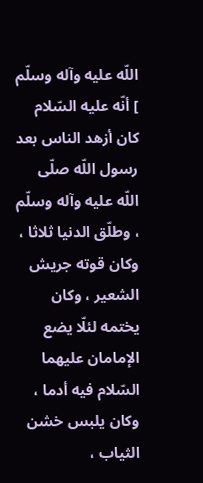اللّه عليه وآله وسلّم ] أنّه عليه السّلام كان أزهد الناس بعد رسول اللّه صلّى اللّه عليه وآله وسلّم ، وطلّق الدنيا ثلاثا ، وكان قوته جريش الشعير ، وكان يختمه لئلّا يضع الإمامان عليهما السّلام فيه أدما ، وكان يلبس خشن الثياب ،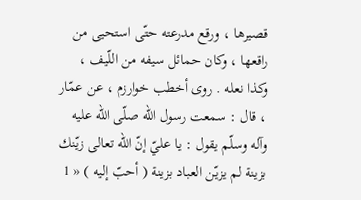قصيرها ، ورقع مدرعته حتّى استحيى من راقعها ، وكان حمائل سيفه من اللّيف ، وكذا نعله . روى أخطب خوارزم ، عن عمّار ، قال : سمعت رسول اللّه صلّى اللّه عليه وآله وسلّم يقول : يا عليّ إنّ اللّه تعالى زيّنك بزينة لم يزيّن العباد بزينة ( أحبّ إليه ) « 1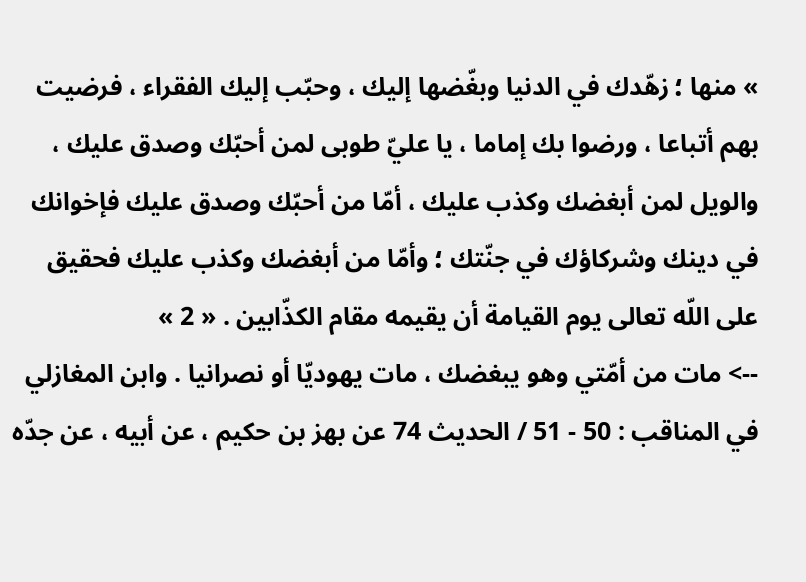» منها ؛ زهّدك في الدنيا وبغّضها إليك ، وحبّب إليك الفقراء ، فرضيت بهم أتباعا ، ورضوا بك إماما ، يا عليّ طوبى لمن أحبّك وصدق عليك ، والويل لمن أبغضك وكذب عليك ، أمّا من أحبّك وصدق عليك فإخوانك في دينك وشركاؤك في جنّتك ؛ وأمّا من أبغضك وكذب عليك فحقيق على اللّه تعالى يوم القيامة أن يقيمه مقام الكذّابين . « 2 »
--> مات من أمّتي وهو يبغضك ، مات يهوديّا أو نصرانيا . وابن المغازلي في المناقب : 50 - 51 / الحديث 74 عن بهز بن حكيم ، عن أبيه ، عن جدّه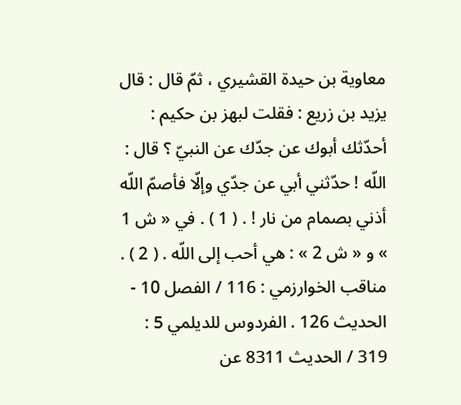معاوية بن حيدة القشيري ، ثمّ قال : قال يزيد بن زريع : فقلت لبهز بن حكيم : أحدّثك أبوك عن جدّك عن النبيّ ؟ قال : اللّه ! حدّثني أبي عن جدّي وإلّا فأصمّ اللّه أذني بصمام من نار ! . ( 1 ) . في « ش 1 » و « ش 2 » : هي أحب إلى اللّه . ( 2 ) . مناقب الخوارزمي : 116 / الفصل 10 - الحديث 126 . الفردوس للديلمي 5 : 319 / الحديث 8311 عن